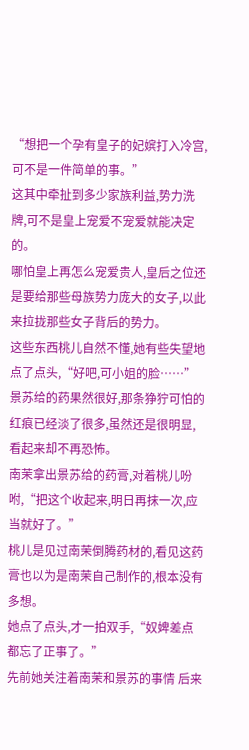“想把一个孕有皇子的妃嫔打入冷宫,可不是一件简单的事。”
这其中牵扯到多少家族利益,势力洗牌,可不是皇上宠爱不宠爱就能决定的。
哪怕皇上再怎么宠爱贵人,皇后之位还是要给那些母族势力庞大的女子,以此来拉拢那些女子背后的势力。
这些东西桃儿自然不懂,她有些失望地点了点头,“好吧,可小姐的脸……”
景苏给的药果然很好,那条狰狞可怕的红痕已经淡了很多,虽然还是很明显,看起来却不再恐怖。
南茉拿出景苏给的药膏,对着桃儿吩咐,“把这个收起来,明日再抹一次,应当就好了。”
桃儿是见过南茉倒腾药材的,看见这药膏也以为是南茉自己制作的,根本没有多想。
她点了点头,才一拍双手,“奴婢差点都忘了正事了。”
先前她关注着南茉和景苏的事情 后来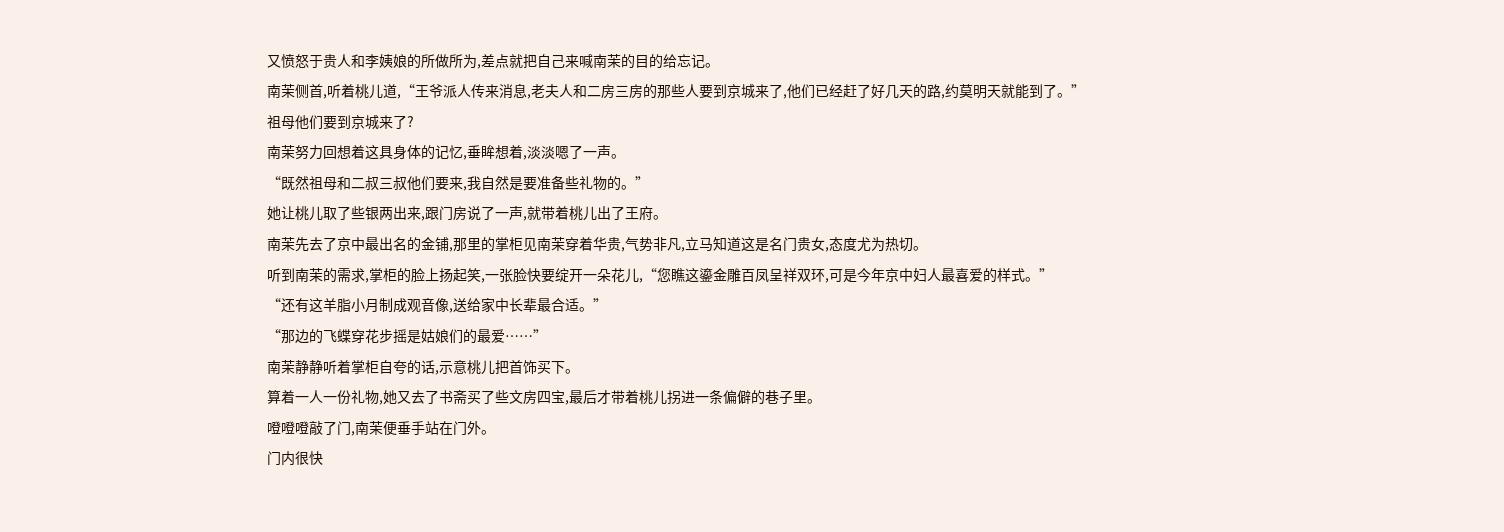又愤怒于贵人和李姨娘的所做所为,差点就把自己来喊南茉的目的给忘记。
南茉侧首,听着桃儿道,“王爷派人传来消息,老夫人和二房三房的那些人要到京城来了,他们已经赶了好几天的路,约莫明天就能到了。”
祖母他们要到京城来了?
南茉努力回想着这具身体的记忆,垂眸想着,淡淡嗯了一声。
“既然祖母和二叔三叔他们要来,我自然是要准备些礼物的。”
她让桃儿取了些银两出来,跟门房说了一声,就带着桃儿出了王府。
南茉先去了京中最出名的金铺,那里的掌柜见南茉穿着华贵,气势非凡,立马知道这是名门贵女,态度尤为热切。
听到南茉的需求,掌柜的脸上扬起笑,一张脸快要绽开一朵花儿,“您瞧这鎏金雕百凤呈祥双环,可是今年京中妇人最喜爱的样式。”
“还有这羊脂小月制成观音像,送给家中长辈最合适。”
“那边的飞蝶穿花步摇是姑娘们的最爱……”
南茉静静听着掌柜自夸的话,示意桃儿把首饰买下。
算着一人一份礼物,她又去了书斋买了些文房四宝,最后才带着桃儿拐进一条偏僻的巷子里。
噔噔噔敲了门,南茉便垂手站在门外。
门内很快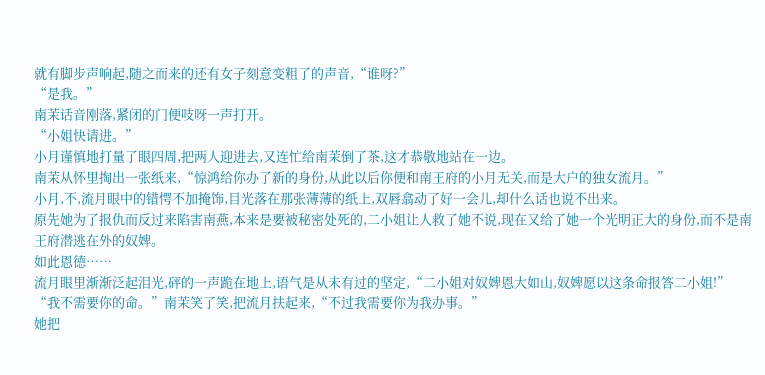就有脚步声响起,随之而来的还有女子刻意变粗了的声音,“谁呀?”
“是我。”
南茉话音刚落,紧闭的门便吱呀一声打开。
“小姐快请进。”
小月谨慎地打量了眼四周,把两人迎进去,又连忙给南茉倒了茶,这才恭敬地站在一边。
南茉从怀里掏出一张纸来,“惊鸿给你办了新的身份,从此以后你便和南王府的小月无关,而是大户的独女流月。”
小月,不,流月眼中的错愕不加掩饰,目光落在那张薄薄的纸上,双唇翕动了好一会儿,却什么话也说不出来。
原先她为了报仇而反过来陷害南燕,本来是要被秘密处死的,二小姐让人救了她不说,现在又给了她一个光明正大的身份,而不是南王府潜逃在外的奴婢。
如此恩德……
流月眼里渐渐泛起泪光,砰的一声跪在地上,语气是从未有过的坚定,“二小姐对奴婢恩大如山,奴婢愿以这条命报答二小姐!”
“我不需要你的命。”南茉笑了笑,把流月扶起来,“不过我需要你为我办事。”
她把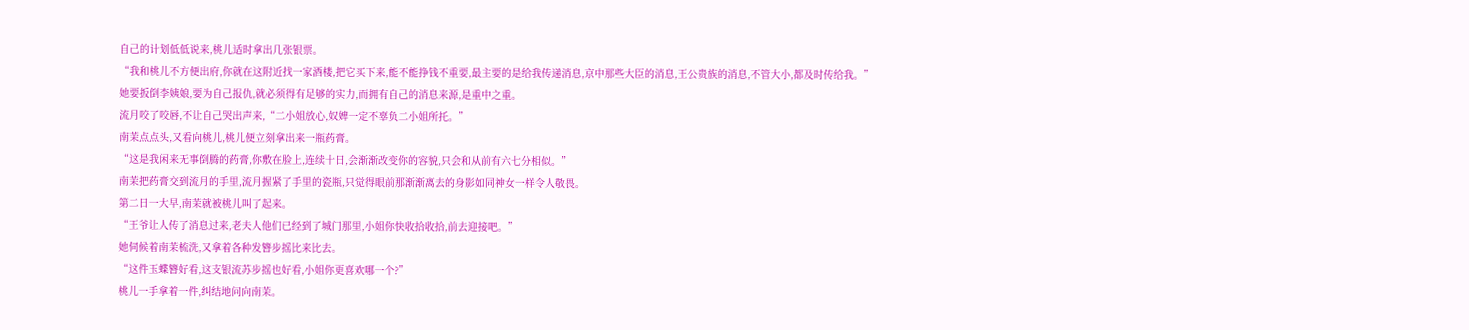自己的计划低低说来,桃儿适时拿出几张银票。
“我和桃儿不方便出府,你就在这附近找一家酒楼,把它买下来,能不能挣钱不重要,最主要的是给我传递消息,京中那些大臣的消息,王公贵族的消息,不管大小,都及时传给我。”
她要扳倒李姨娘,要为自己报仇,就必须得有足够的实力,而拥有自己的消息来源,是重中之重。
流月咬了咬唇,不让自己哭出声来,“二小姐放心,奴婢一定不辜负二小姐所托。”
南茉点点头,又看向桃儿,桃儿便立刻拿出来一瓶药膏。
“这是我闲来无事倒腾的药膏,你敷在脸上,连续十日,会渐渐改变你的容貌,只会和从前有六七分相似。”
南茉把药膏交到流月的手里,流月握紧了手里的瓷瓶,只觉得眼前那渐渐离去的身影如同神女一样令人敬畏。
第二日一大早,南茉就被桃儿叫了起来。
“王爷让人传了消息过来,老夫人他们已经到了城门那里,小姐你快收拾收拾,前去迎接吧。”
她伺候着南茉梳洗,又拿着各种发簪步摇比来比去。
“这件玉蝶簪好看,这支银流苏步摇也好看,小姐你更喜欢哪一个?”
桃儿一手拿着一件,纠结地问向南茉。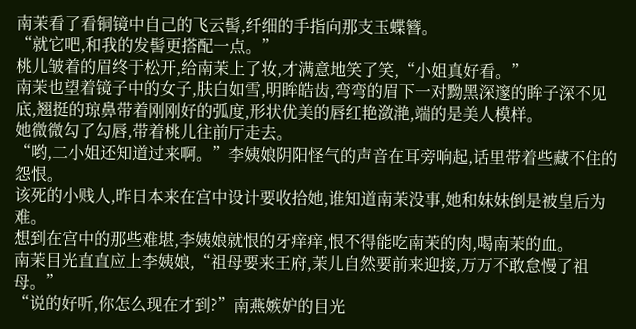南茉看了看铜镜中自己的飞云髻,纤细的手指向那支玉蝶簪。
“就它吧,和我的发髻更搭配一点。”
桃儿皱着的眉终于松开,给南茉上了妆,才满意地笑了笑,“小姐真好看。”
南茉也望着镜子中的女子,肤白如雪,明眸皓齿,弯弯的眉下一对黝黑深邃的眸子深不见底,翘挺的琼鼻带着刚刚好的弧度,形状优美的唇红艳潋滟,端的是美人模样。
她微微勾了勾唇,带着桃儿往前厅走去。
“哟,二小姐还知道过来啊。”李姨娘阴阳怪气的声音在耳旁响起,话里带着些藏不住的怨恨。
该死的小贱人,昨日本来在宫中设计要收拾她,谁知道南茉没事,她和妹妹倒是被皇后为难。
想到在宫中的那些难堪,李姨娘就恨的牙痒痒,恨不得能吃南茉的肉,喝南茉的血。
南茉目光直直应上李姨娘,“祖母要来王府,茉儿自然要前来迎接,万万不敢怠慢了祖母。”
“说的好听,你怎么现在才到?”南燕嫉妒的目光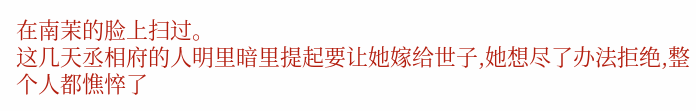在南茉的脸上扫过。
这几天丞相府的人明里暗里提起要让她嫁给世子,她想尽了办法拒绝,整个人都憔悴了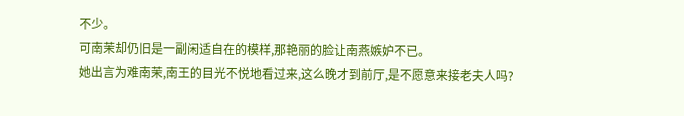不少。
可南茉却仍旧是一副闲适自在的模样,那艳丽的脸让南燕嫉妒不已。
她出言为难南茉,南王的目光不悦地看过来,这么晚才到前厅,是不愿意来接老夫人吗?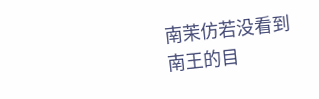南茉仿若没看到南王的目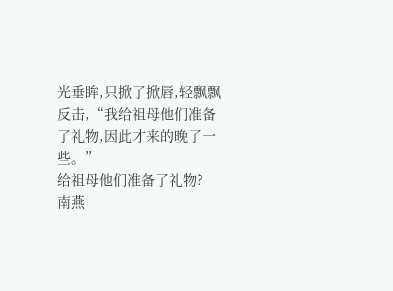光垂眸,只掀了掀唇,轻飘飘反击,“我给祖母他们准备了礼物,因此才来的晚了一些。”
给祖母他们准备了礼物?
南燕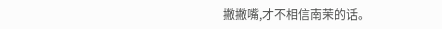撇撇嘴,才不相信南茉的话。